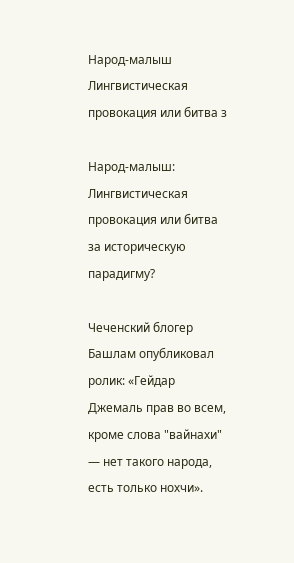Народ-малыш Лингвистическая провокация или битва з

Народ-малыш: Лингвистическая провокация или битва за историческую парадигму?

Чеченский блогер Башлам опубликовал ролик: «Гейдар Джемаль прав во всем, кроме слова "вайнахи" — нет такого народа, есть только нохчи».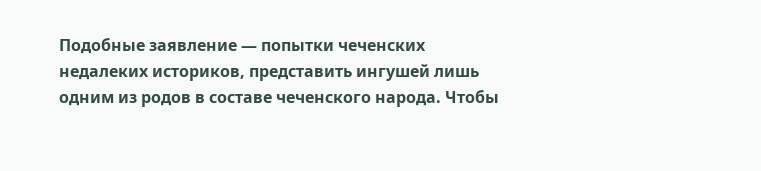Подобные заявление — попытки чеченских недалеких историков, представить ингушей лишь одним из родов в составе чеченского народа. Чтобы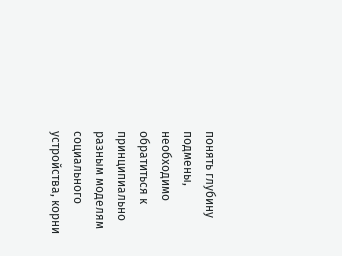понять глубину подмены, необходимо обратиться к принципиально разным моделям социального устройства, корни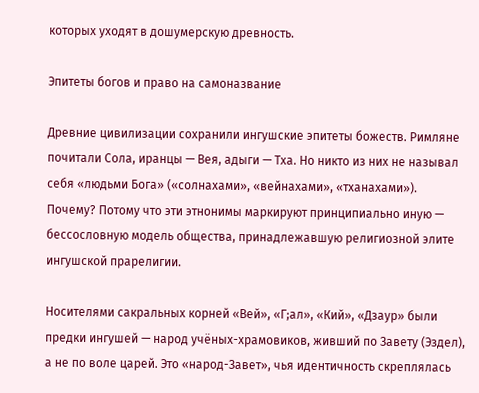которых уходят в дошумерскую древность.

Эпитеты богов и право на самоназвание

Древние цивилизации сохранили ингушские эпитеты божеств. Римляне почитали Сола, иранцы — Вея, адыги — Тха. Но никто из них не называл себя «людьми Бога» («солнахами», «вейнахами», «тханахами»). Почему? Потому что эти этнонимы маркируют принципиально иную — бессословную модель общества, принадлежавшую религиозной элите ингушской прарелигии.

Носителями сакральных корней «Вей», «Г;ал», «Кий», «Дзаур» были предки ингушей — народ учёных-храмовиков, живший по Завету (Эздел), а не по воле царей. Это «народ-Завет», чья идентичность скреплялась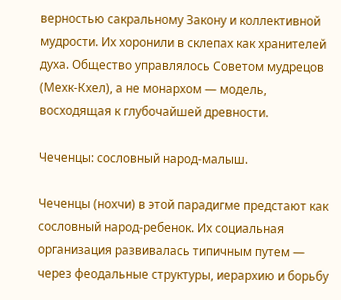верностью сакральному Закону и коллективной мудрости. Их хоронили в склепах как хранителей духа. Общество управлялось Советом мудрецов (Мехк-Кхел), а не монархом — модель, восходящая к глубочайшей древности.

Чеченцы: сословный народ-малыш.

Чеченцы (нохчи) в этой парадигме предстают как сословный народ-ребенок. Их социальная организация развивалась типичным путем — через феодальные структуры, иерархию и борьбу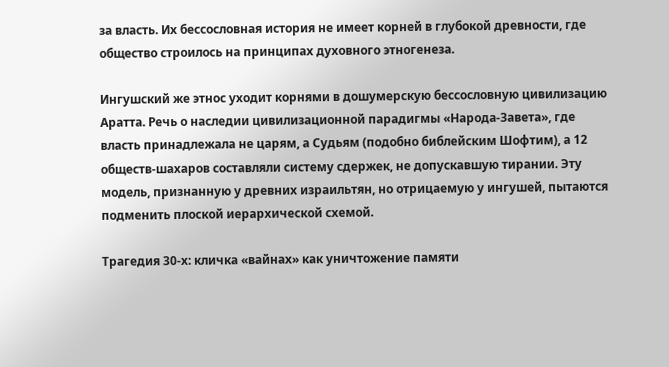за власть. Их бессословная история не имеет корней в глубокой древности, где общество строилось на принципах духовного этногенеза.

Ингушский же этнос уходит корнями в дошумерскую бессословную цивилизацию Аратта. Речь о наследии цивилизационной парадигмы «Народа-Завета», где власть принадлежала не царям, а Судьям (подобно библейским Шофтим), а 12 обществ-шахаров составляли систему сдержек, не допускавшую тирании. Эту модель, признанную у древних израильтян, но отрицаемую у ингушей, пытаются подменить плоской иерархической схемой.

Трагедия 30-х: кличка «вайнах» как уничтожение памяти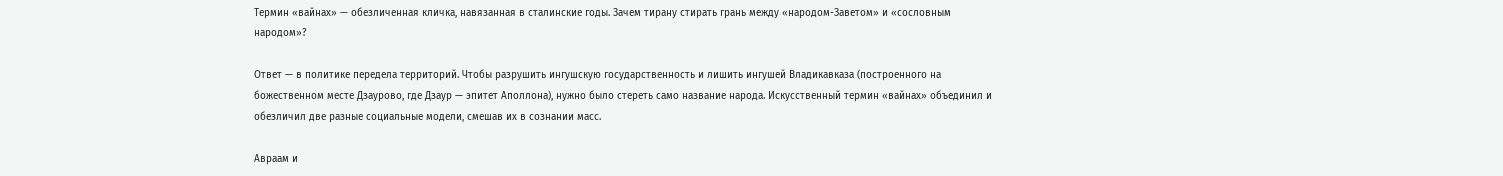Термин «вайнах» — обезличенная кличка, навязанная в сталинские годы. Зачем тирану стирать грань между «народом-Заветом» и «сословным народом»?

Ответ — в политике передела территорий. Чтобы разрушить ингушскую государственность и лишить ингушей Владикавказа (построенного на божественном месте Дзаурово, где Дзаур — эпитет Аполлона), нужно было стереть само название народа. Искусственный термин «вайнах» объединил и обезличил две разные социальные модели, смешав их в сознании масс.

Авраам и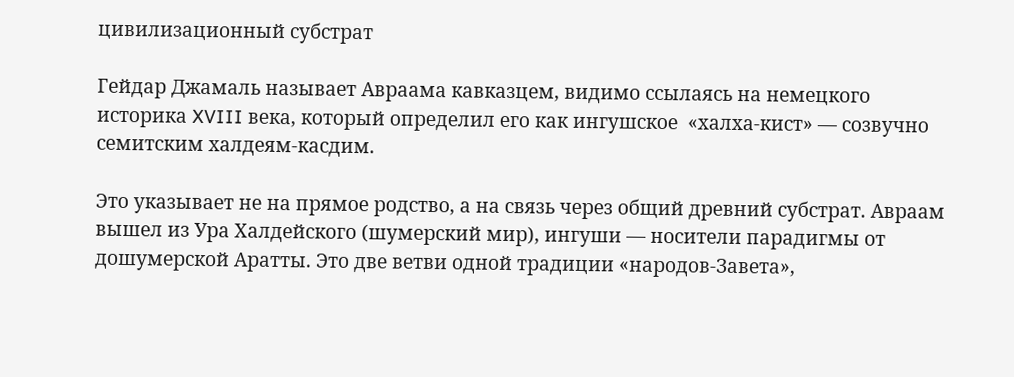цивилизационный субстрат

Гейдар Джамаль называет Авраама кавказцем, видимо ссылаясь на немецкого историка XVIII века, который определил его как ингушское  «халха-кист» — созвучно семитским халдеям-касдим.

Это указывает не на прямое родство, а на связь через общий древний субстрат. Авраам вышел из Ура Халдейского (шумерский мир), ингуши — носители парадигмы от дошумерской Аратты. Это две ветви одной традиции «народов-Завета»,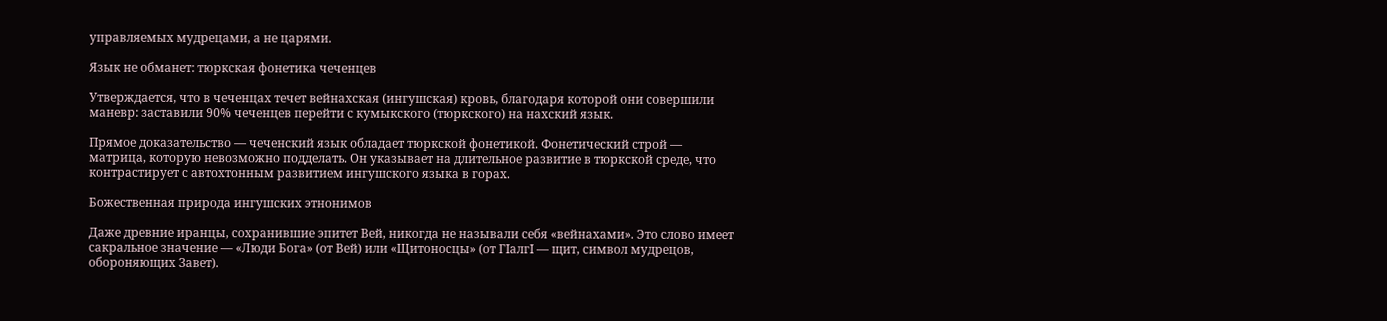управляемых мудрецами, а не царями.

Язык не обманет: тюркская фонетика чеченцев

Утверждается, что в чеченцах течет вейнахская (ингушская) кровь, благодаря которой они совершили маневр: заставили 90% чеченцев перейти с кумыкского (тюркского) на нахский язык.

Прямое доказательство — чеченский язык обладает тюркской фонетикой. Фонетический строй — матрица, которую невозможно подделать. Он указывает на длительное развитие в тюркской среде, что контрастирует с автохтонным развитием ингушского языка в горах.

Божественная природа ингушских этнонимов

Даже древние иранцы, сохранившие эпитет Вей, никогда не называли себя «вейнахами». Это слово имеет сакральное значение — «Люди Бога» (от Вей) или «Щитоносцы» (от ГIалгI — щит, символ мудрецов, обороняющих Завет).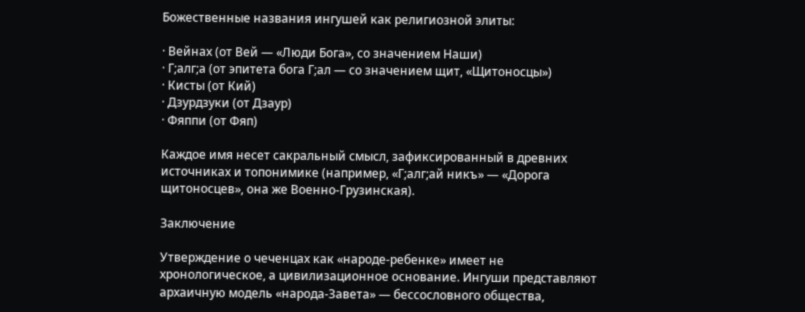Божественные названия ингушей как религиозной элиты:

· Вейнах (от Вей — «Люди Бога», со значением Наши)
· Г;алг;а (от эпитета бога Г;ал — со значением щит, «Щитоносцы»)
· Кисты (от Кий)
· Дзурдзуки (от Дзаур)
· Фяппи (от Фяп)

Каждое имя несет сакральный смысл, зафиксированный в древних источниках и топонимике (например, «Г;алг;ай никъ» — «Дорога щитоносцев», она же Военно-Грузинская).

Заключение

Утверждение о чеченцах как «народе-ребенке» имеет не хронологическое, а цивилизационное основание. Ингуши представляют архаичную модель «народа-Завета» — бессословного общества,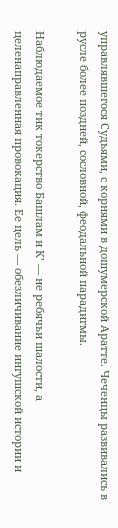управлявшегося Судьями, с корнями в дошумерской Аратте. Чеченцы развивались в русле более поздней, сословной, феодальной парадигмы.

Наблюдаемое тик токерство Башлам и К’ — не ребячьи шалости, а целенаправленная провокация. Ее цель — обезличивание ингушской истории и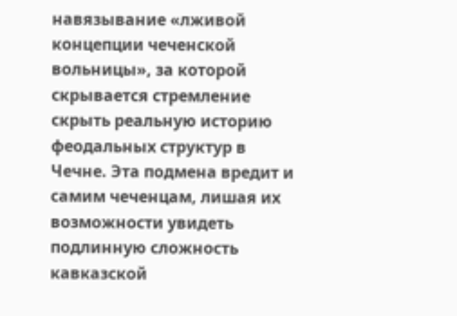навязывание «лживой концепции чеченской вольницы», за которой скрывается стремление скрыть реальную историю феодальных структур в Чечне. Эта подмена вредит и самим чеченцам, лишая их возможности увидеть подлинную сложность кавказской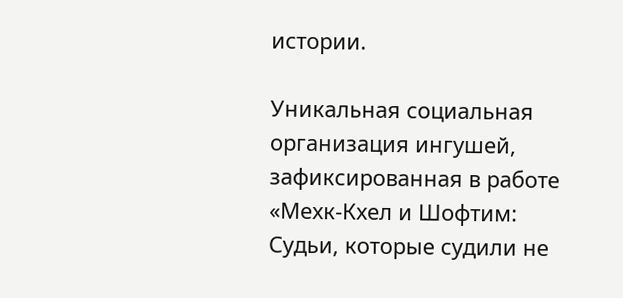истории.

Уникальная социальная организация ингушей, зафиксированная в работе «Мехк-Кхел и Шофтим: Судьи, которые судили не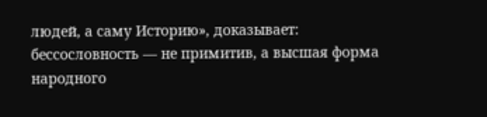людей, а саму Историю», доказывает: бессословность — не примитив, а высшая форма народного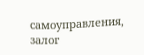самоуправления, залог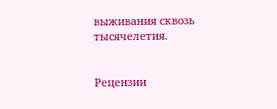выживания сквозь тысячелетия.


Рецензии